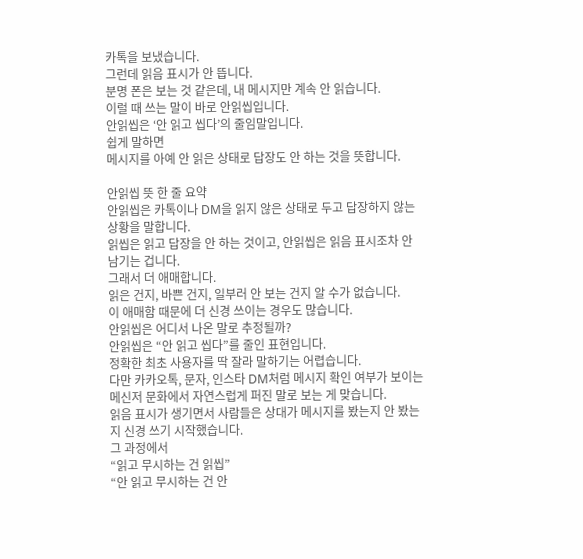카톡을 보냈습니다.
그런데 읽음 표시가 안 뜹니다.
분명 폰은 보는 것 같은데, 내 메시지만 계속 안 읽습니다.
이럴 때 쓰는 말이 바로 안읽씹입니다.
안읽씹은 ‘안 읽고 씹다’의 줄임말입니다.
쉽게 말하면
메시지를 아예 안 읽은 상태로 답장도 안 하는 것을 뜻합니다.

안읽씹 뜻 한 줄 요약
안읽씹은 카톡이나 DM을 읽지 않은 상태로 두고 답장하지 않는 상황을 말합니다.
읽씹은 읽고 답장을 안 하는 것이고, 안읽씹은 읽음 표시조차 안 남기는 겁니다.
그래서 더 애매합니다.
읽은 건지, 바쁜 건지, 일부러 안 보는 건지 알 수가 없습니다.
이 애매함 때문에 더 신경 쓰이는 경우도 많습니다.
안읽씹은 어디서 나온 말로 추정될까?
안읽씹은 “안 읽고 씹다”를 줄인 표현입니다.
정확한 최초 사용자를 딱 잘라 말하기는 어렵습니다.
다만 카카오톡, 문자, 인스타 DM처럼 메시지 확인 여부가 보이는 메신저 문화에서 자연스럽게 퍼진 말로 보는 게 맞습니다.
읽음 표시가 생기면서 사람들은 상대가 메시지를 봤는지 안 봤는지 신경 쓰기 시작했습니다.
그 과정에서
“읽고 무시하는 건 읽씹”
“안 읽고 무시하는 건 안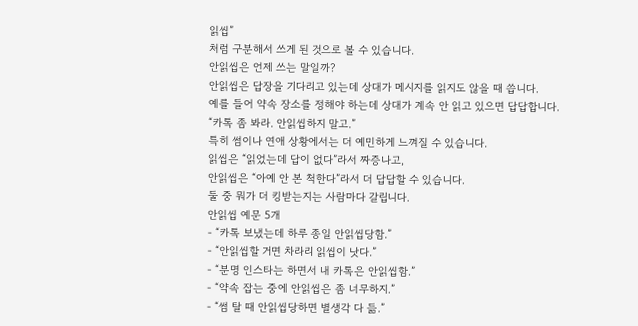읽씹”
처럼 구분해서 쓰게 된 것으로 볼 수 있습니다.
안읽씹은 언제 쓰는 말일까?
안읽씹은 답장을 기다리고 있는데 상대가 메시지를 읽지도 않을 때 씁니다.
예를 들어 약속 장소를 정해야 하는데 상대가 계속 안 읽고 있으면 답답합니다.
“카톡 좀 봐라. 안읽씹하지 말고.”
특히 썸이나 연애 상황에서는 더 예민하게 느껴질 수 있습니다.
읽씹은 “읽었는데 답이 없다”라서 짜증나고,
안읽씹은 “아예 안 본 척한다”라서 더 답답할 수 있습니다.
둘 중 뭐가 더 킹받는지는 사람마다 갈립니다.
안읽씹 예문 5개
- “카톡 보냈는데 하루 종일 안읽씹당함.”
- “안읽씹할 거면 차라리 읽씹이 낫다.”
- “분명 인스타는 하면서 내 카톡은 안읽씹함.”
- “약속 잡는 중에 안읽씹은 좀 너무하지.”
- “썸 탈 때 안읽씹당하면 별생각 다 듦.”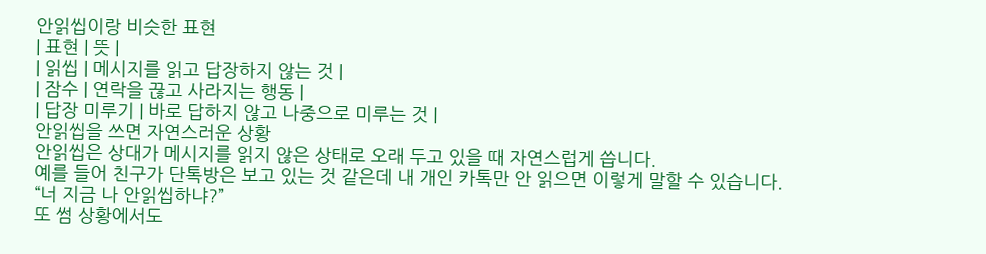안읽씹이랑 비슷한 표현
| 표현 | 뜻 |
| 읽씹 | 메시지를 읽고 답장하지 않는 것 |
| 잠수 | 연락을 끊고 사라지는 행동 |
| 답장 미루기 | 바로 답하지 않고 나중으로 미루는 것 |
안읽씹을 쓰면 자연스러운 상황
안읽씹은 상대가 메시지를 읽지 않은 상태로 오래 두고 있을 때 자연스럽게 씁니다.
예를 들어 친구가 단톡방은 보고 있는 것 같은데 내 개인 카톡만 안 읽으면 이렇게 말할 수 있습니다.
“너 지금 나 안읽씹하냐?”
또 썸 상황에서도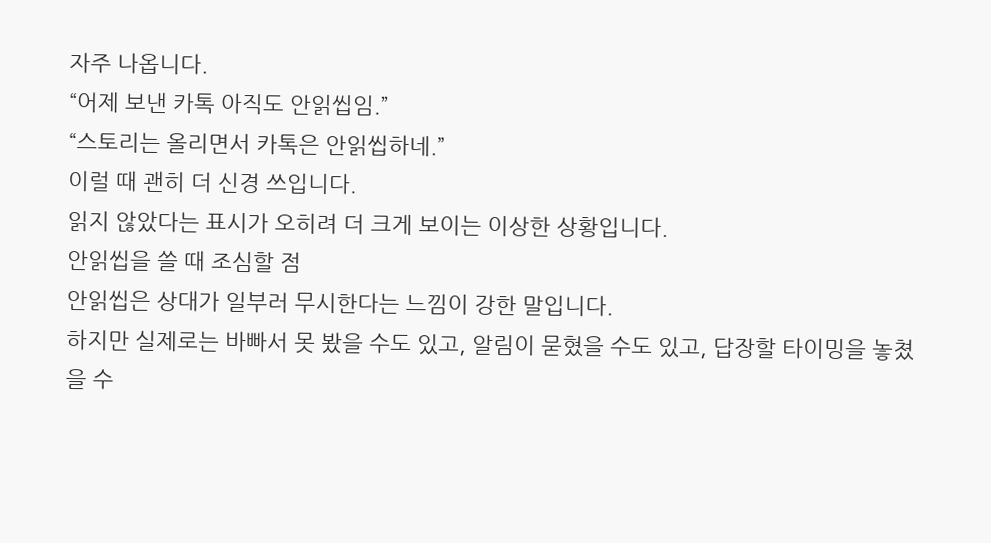자주 나옵니다.
“어제 보낸 카톡 아직도 안읽씹임.”
“스토리는 올리면서 카톡은 안읽씹하네.”
이럴 때 괜히 더 신경 쓰입니다.
읽지 않았다는 표시가 오히려 더 크게 보이는 이상한 상황입니다.
안읽씹을 쓸 때 조심할 점
안읽씹은 상대가 일부러 무시한다는 느낌이 강한 말입니다.
하지만 실제로는 바빠서 못 봤을 수도 있고, 알림이 묻혔을 수도 있고, 답장할 타이밍을 놓쳤을 수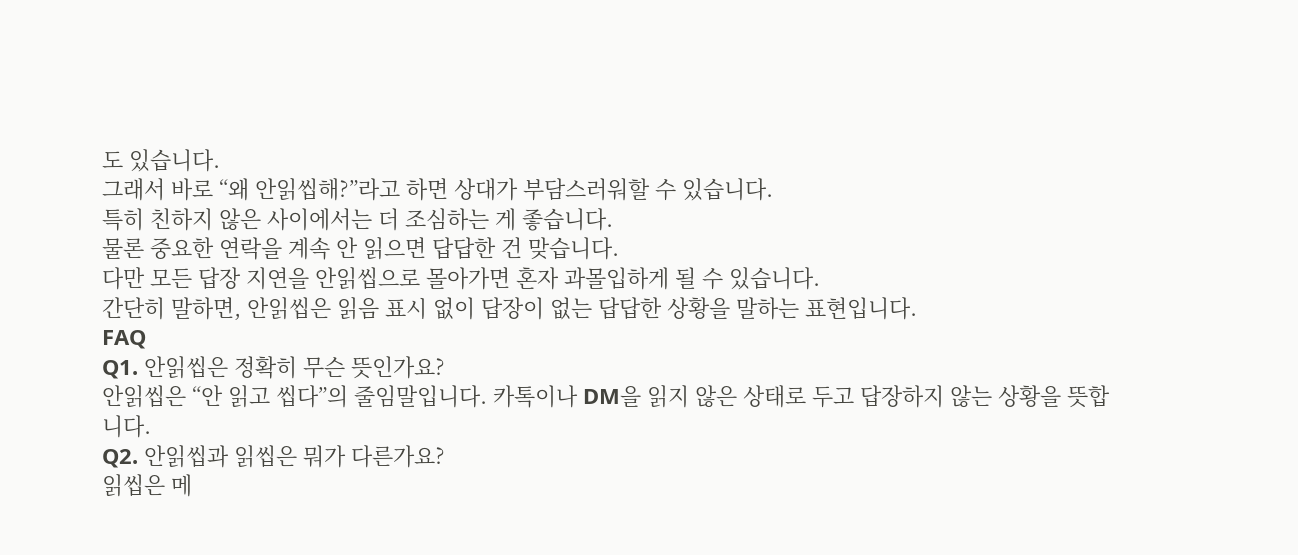도 있습니다.
그래서 바로 “왜 안읽씹해?”라고 하면 상대가 부담스러워할 수 있습니다.
특히 친하지 않은 사이에서는 더 조심하는 게 좋습니다.
물론 중요한 연락을 계속 안 읽으면 답답한 건 맞습니다.
다만 모든 답장 지연을 안읽씹으로 몰아가면 혼자 과몰입하게 될 수 있습니다.
간단히 말하면, 안읽씹은 읽음 표시 없이 답장이 없는 답답한 상황을 말하는 표현입니다.
FAQ
Q1. 안읽씹은 정확히 무슨 뜻인가요?
안읽씹은 “안 읽고 씹다”의 줄임말입니다. 카톡이나 DM을 읽지 않은 상태로 두고 답장하지 않는 상황을 뜻합니다.
Q2. 안읽씹과 읽씹은 뭐가 다른가요?
읽씹은 메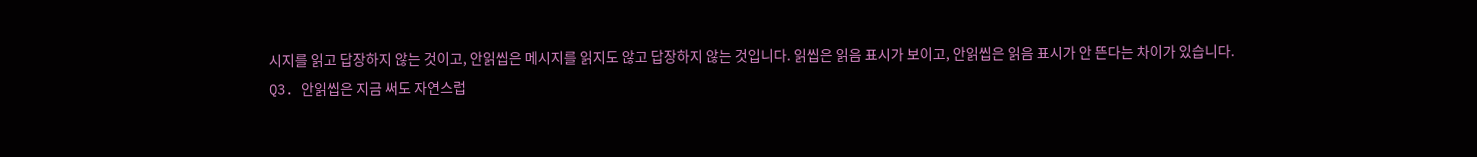시지를 읽고 답장하지 않는 것이고, 안읽씹은 메시지를 읽지도 않고 답장하지 않는 것입니다. 읽씹은 읽음 표시가 보이고, 안읽씹은 읽음 표시가 안 뜬다는 차이가 있습니다.
Q3. 안읽씹은 지금 써도 자연스럽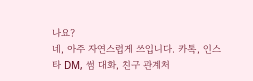나요?
네, 아주 자연스럽게 쓰입니다. 카톡, 인스타 DM, 썸 대화, 친구 관계처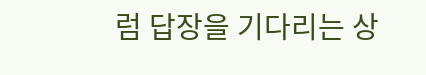럼 답장을 기다리는 상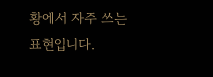황에서 자주 쓰는 표현입니다.